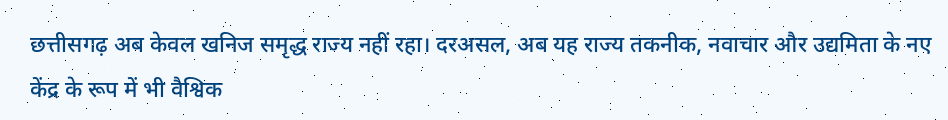छत्तीसगढ़ अब केवल खनिज समृद्ध राज्य नहीं रहा। दरअसल, अब यह राज्य तकनीक, नवाचार और उद्यमिता के नए केंद्र के रूप में भी वैश्विक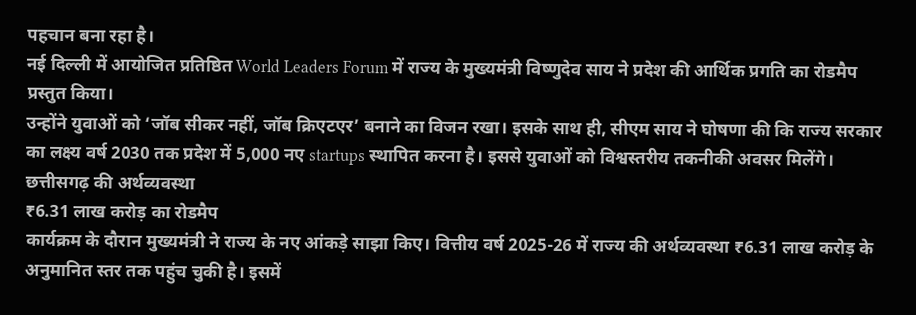पहचान बना रहा है।
नई दिल्ली में आयोजित प्रतिष्ठित World Leaders Forum में राज्य के मुख्यमंत्री विष्णुदेव साय ने प्रदेश की आर्थिक प्रगति का रोडमैप प्रस्तुत किया।
उन्होंने युवाओं को ‘जॉब सीकर नहीं, जॉब क्रिएटएर’ बनाने का विजन रखा। इसके साथ ही, सीएम साय ने घोषणा की कि राज्य सरकार का लक्ष्य वर्ष 2030 तक प्रदेश में 5,000 नए startups स्थापित करना है। इससे युवाओं को विश्वस्तरीय तकनीकी अवसर मिलेंगे।
छत्तीसगढ़ की अर्थव्यवस्था
₹6.31 लाख करोड़ का रोडमैप
कार्यक्रम के दौरान मुख्यमंत्री ने राज्य के नए आंकड़े साझा किए। वित्तीय वर्ष 2025-26 में राज्य की अर्थव्यवस्था ₹6.31 लाख करोड़ के अनुमानित स्तर तक पहुंच चुकी है। इसमें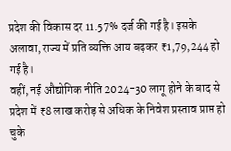प्रदेश की विकास दर 11.57% दर्ज की गई है। इसके अलावा, राज्य में प्रति व्यक्ति आय बढ़कर ₹1,79,244 हो गई है।
वहीं, नई औद्योगिक नीति 2024-30 लागू होने के बाद से प्रदेश में ₹8 लाख करोड़ से अधिक के निवेश प्रस्ताव प्राप्त हो चुके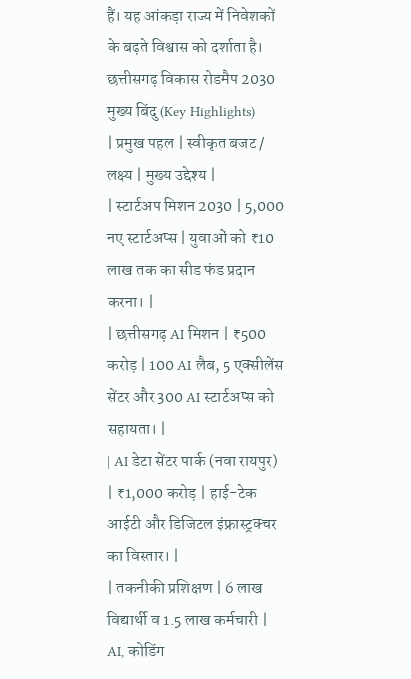हैं। यह आंकड़ा राज्य में निवेशकों के बढ़ते विश्वास को दर्शाता है।
छत्तीसगढ़ विकास रोडमैप 2030
मुख्य बिंदु (Key Highlights)
| प्रमुख पहल | स्वीकृत बजट / लक्ष्य | मुख्य उद्देश्य |
| स्टार्टअप मिशन 2030 | 5,000 नए स्टार्टअप्स | युवाओं को ₹10 लाख तक का सीड फंड प्रदान करना। |
| छत्तीसगढ़ AI मिशन | ₹500 करोड़ | 100 AI लैब, 5 एक्सीलेंस सेंटर और 300 AI स्टार्टअप्स को सहायता। |
| AI डेटा सेंटर पार्क (नवा रायपुर) | ₹1,000 करोड़ | हाई-टेक आईटी और डिजिटल इंफ्रास्ट्रक्चर का विस्तार। |
| तकनीकी प्रशिक्षण | 6 लाख विद्यार्थी व 1.5 लाख कर्मचारी | AI, कोडिंग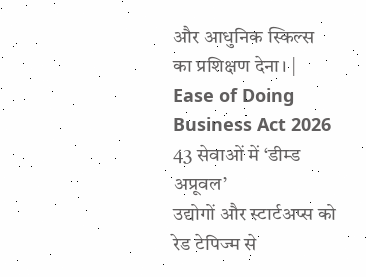और आधुनिक स्किल्स का प्रशिक्षण देना। |
Ease of Doing Business Act 2026
43 सेवाओं में ‘डीम्ड अप्रूवल’
उद्योगों और स्टार्टअप्स को रेड टेपिज्म से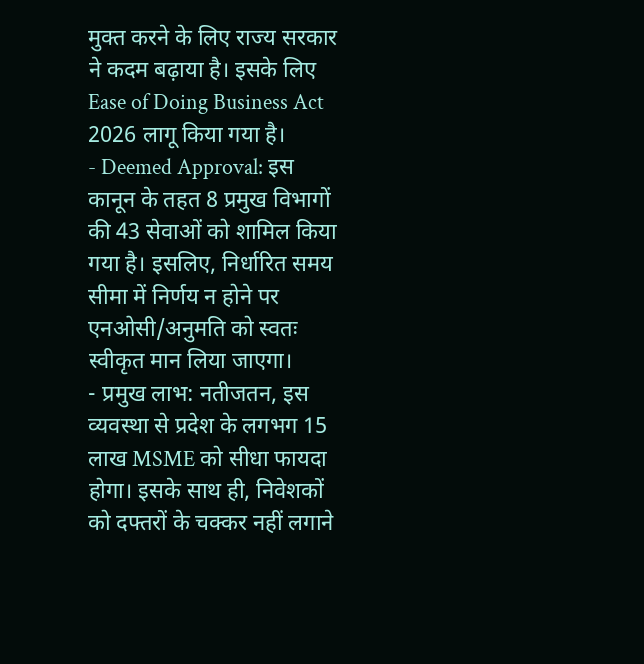मुक्त करने के लिए राज्य सरकार ने कदम बढ़ाया है। इसके लिए Ease of Doing Business Act 2026 लागू किया गया है।
- Deemed Approval: इस कानून के तहत 8 प्रमुख विभागों की 43 सेवाओं को शामिल किया गया है। इसलिए, निर्धारित समय सीमा में निर्णय न होने पर एनओसी/अनुमति को स्वतः स्वीकृत मान लिया जाएगा।
- प्रमुख लाभ: नतीजतन, इस व्यवस्था से प्रदेश के लगभग 15 लाख MSME को सीधा फायदा होगा। इसके साथ ही, निवेशकों को दफ्तरों के चक्कर नहीं लगाने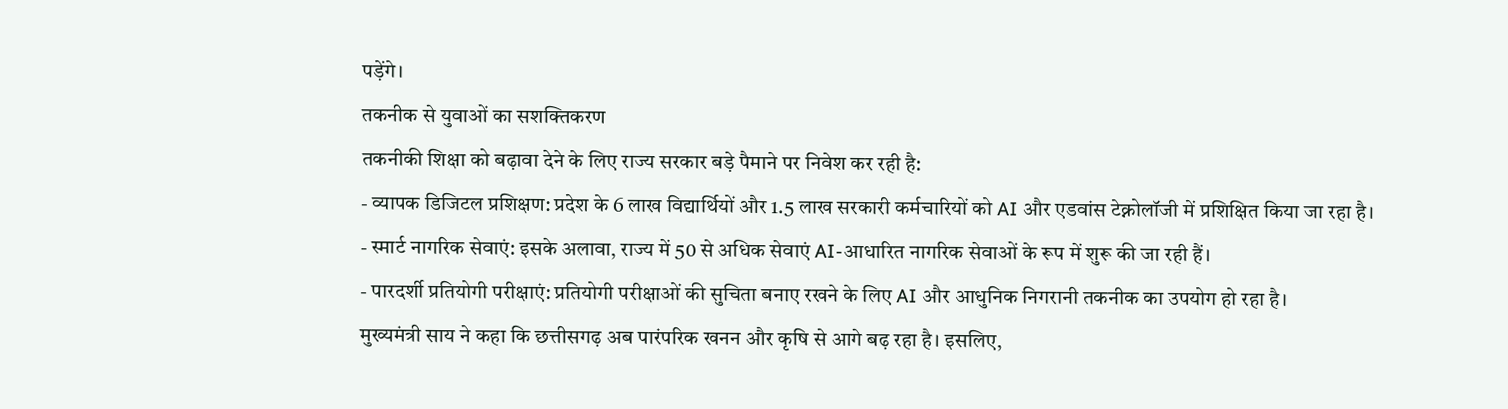पड़ेंगे।
तकनीक से युवाओं का सशक्तिकरण
तकनीकी शिक्षा को बढ़ावा देने के लिए राज्य सरकार बड़े पैमाने पर निवेश कर रही है:
- व्यापक डिजिटल प्रशिक्षण: प्रदेश के 6 लाख विद्यार्थियों और 1.5 लाख सरकारी कर्मचारियों को AI और एडवांस टेक्नोलॉजी में प्रशिक्षित किया जा रहा है।
- स्मार्ट नागरिक सेवाएं: इसके अलावा, राज्य में 50 से अधिक सेवाएं AI-आधारित नागरिक सेवाओं के रूप में शुरू की जा रही हैं।
- पारदर्शी प्रतियोगी परीक्षाएं: प्रतियोगी परीक्षाओं की सुचिता बनाए रखने के लिए AI और आधुनिक निगरानी तकनीक का उपयोग हो रहा है।
मुख्यमंत्री साय ने कहा कि छत्तीसगढ़ अब पारंपरिक खनन और कृषि से आगे बढ़ रहा है। इसलिए,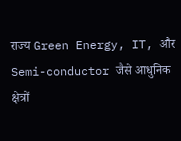राज्य Green Energy, IT, और Semi-conductor जैसे आधुनिक क्षेत्रों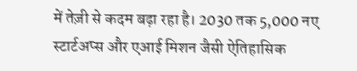में तेज़ी से कदम बढ़ा रहा है। 2030 तक 5,000 नए स्टार्टअप्स और एआई मिशन जैसी ऐतिहासिक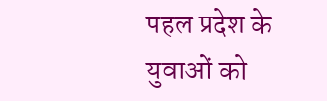पहल प्रदेश के युवाओं को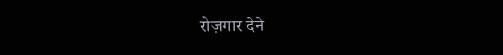रोज़गार देने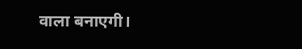वाला बनाएगी।